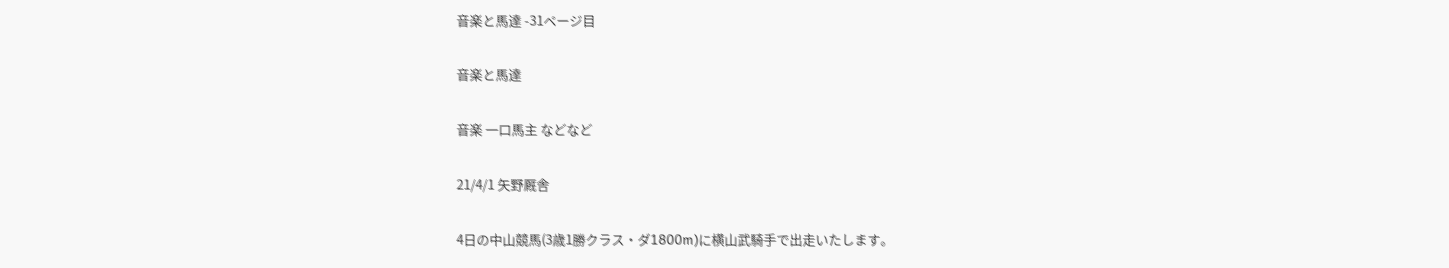音楽と馬達 -31ページ目

音楽と馬達

音楽 一口馬主 などなど

21/4/1 矢野厩舎

4日の中山競馬(3歳1勝クラス・ダ1800m)に横山武騎手で出走いたします。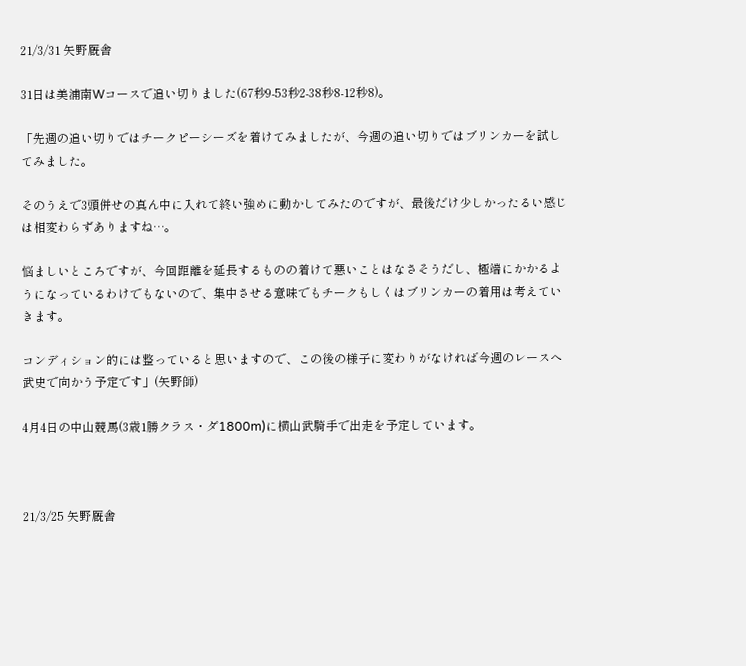21/3/31 矢野厩舎

31日は美浦南Wコースで追い切りました(67秒9-53秒2-38秒8-12秒8)。

「先週の追い切りではチークピーシーズを着けてみましたが、今週の追い切りではブリンカーを試してみました。

そのうえで3頭併せの真ん中に入れて終い強めに動かしてみたのですが、最後だけ少しかったるい感じは相変わらずありますね…。

悩ましいところですが、今回距離を延長するものの着けて悪いことはなさそうだし、極端にかかるようになっているわけでもないので、集中させる意味でもチークもしくはブリンカーの着用は考えていきます。

コンディション的には整っていると思いますので、この後の様子に変わりがなければ今週のレースへ武史で向かう予定です」(矢野師)

4月4日の中山競馬(3歳1勝クラス・ダ1800m)に横山武騎手で出走を予定しています。



21/3/25 矢野厩舎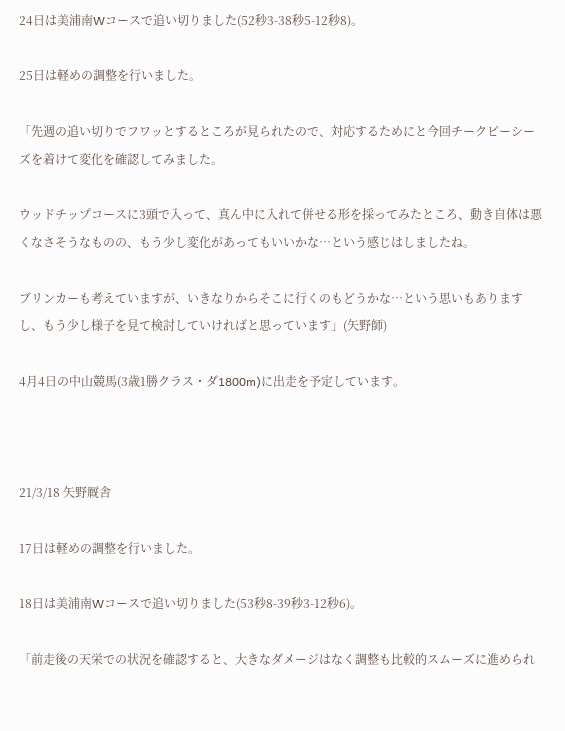24日は美浦南Wコースで追い切りました(52秒3-38秒5-12秒8)。

25日は軽めの調整を行いました。

「先週の追い切りでフワッとするところが見られたので、対応するためにと今回チークピーシーズを着けて変化を確認してみました。

ウッドチップコースに3頭で入って、真ん中に入れて併せる形を採ってみたところ、動き自体は悪くなさそうなものの、もう少し変化があってもいいかな…という感じはしましたね。

ブリンカーも考えていますが、いきなりからそこに行くのもどうかな…という思いもありますし、もう少し様子を見て検討していければと思っています」(矢野師)

4月4日の中山競馬(3歳1勝クラス・ダ1800m)に出走を予定しています。



21/3/18 矢野厩舎

17日は軽めの調整を行いました。

18日は美浦南Wコースで追い切りました(53秒8-39秒3-12秒6)。

「前走後の天栄での状況を確認すると、大きなダメージはなく調整も比較的スムーズに進められ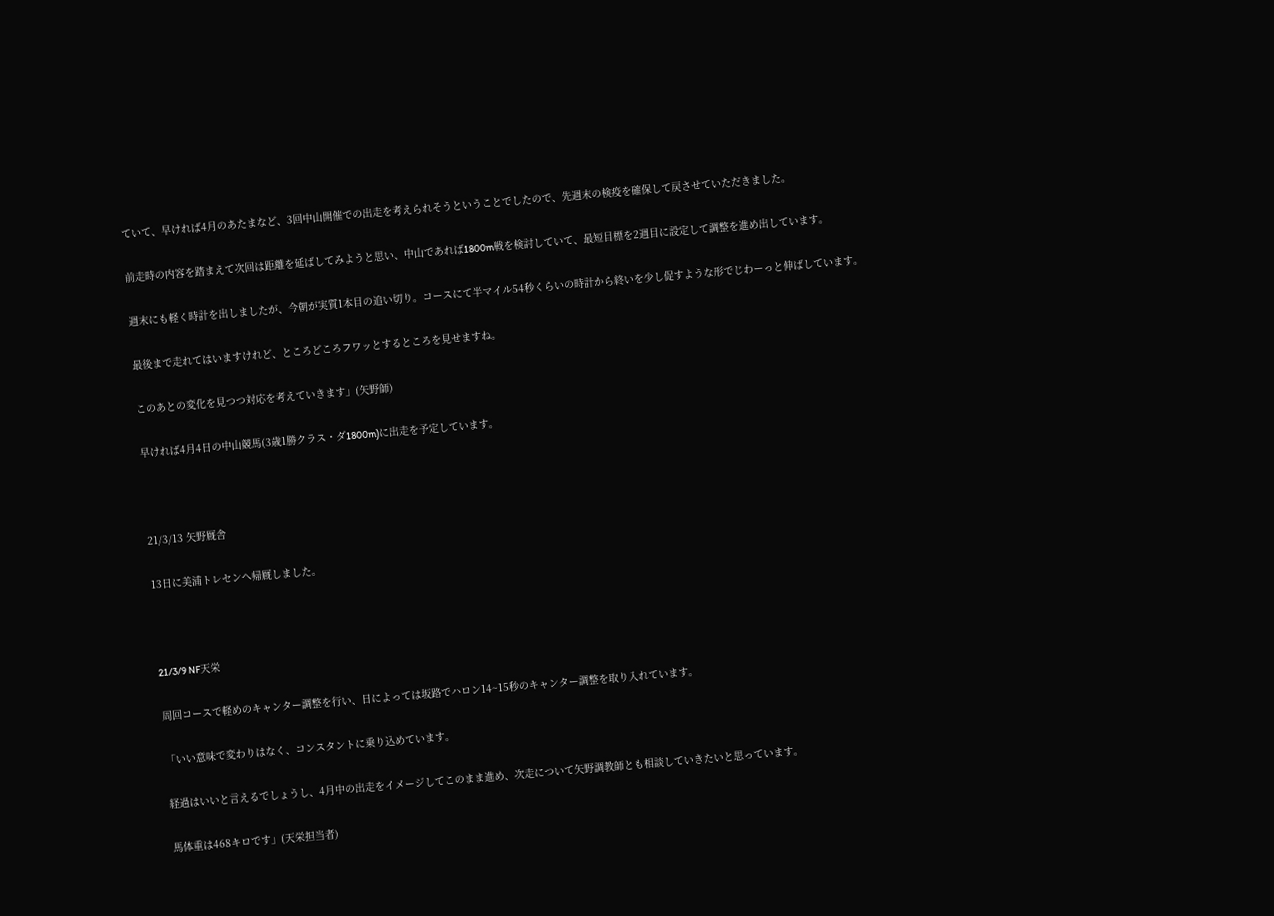ていて、早ければ4月のあたまなど、3回中山開催での出走を考えられそうということでしたので、先週末の検疫を確保して戻させていただきました。

前走時の内容を踏まえて次回は距離を延ばしてみようと思い、中山であれば1800m戦を検討していて、最短目標を2週目に設定して調整を進め出しています。

週末にも軽く時計を出しましたが、今朝が実質1本目の追い切り。コースにて半マイル54秒くらいの時計から終いを少し促すような形でじわーっと伸ばしています。

最後まで走れてはいますけれど、ところどころフワッとするところを見せますね。

このあとの変化を見つつ対応を考えていきます」(矢野師)

早ければ4月4日の中山競馬(3歳1勝クラス・ダ1800m)に出走を予定しています。



21/3/13 矢野厩舎

13日に美浦トレセンへ帰厩しました。



21/3/9 NF天栄

周回コースで軽めのキャンター調整を行い、日によっては坂路でハロン14~15秒のキャンター調整を取り入れています。

「いい意味で変わりはなく、コンスタントに乗り込めています。

経過はいいと言えるでしょうし、4月中の出走をイメージしてこのまま進め、次走について矢野調教師とも相談していきたいと思っています。

馬体重は468キロです」(天栄担当者)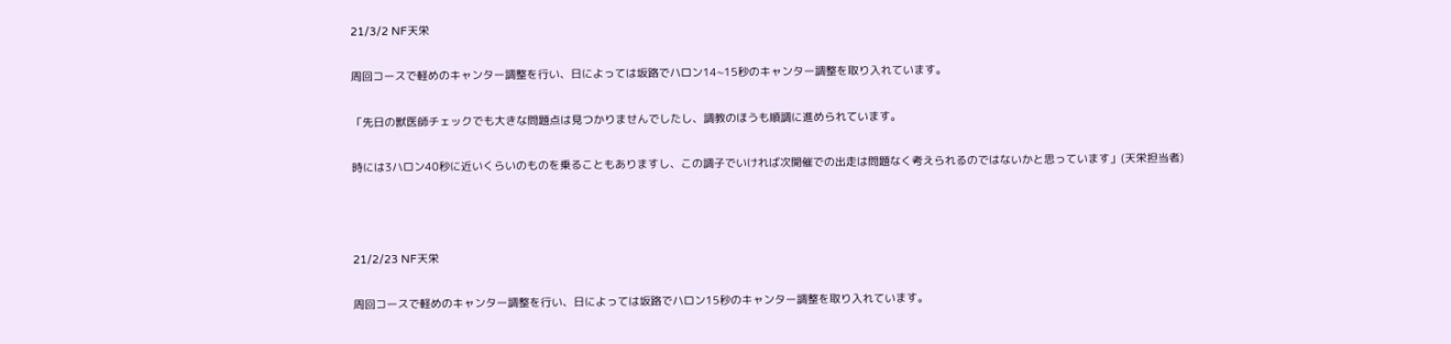21/3/2 NF天栄

周回コースで軽めのキャンター調整を行い、日によっては坂路でハロン14~15秒のキャンター調整を取り入れています。

「先日の獣医師チェックでも大きな問題点は見つかりませんでしたし、調教のほうも順調に進められています。

時には3ハロン40秒に近いくらいのものを乗ることもありますし、この調子でいければ次開催での出走は問題なく考えられるのではないかと思っています」(天栄担当者)



21/2/23 NF天栄

周回コースで軽めのキャンター調整を行い、日によっては坂路でハロン15秒のキャンター調整を取り入れています。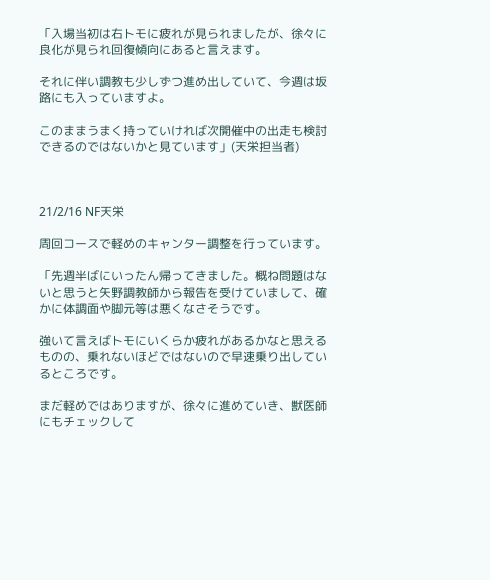「入場当初は右トモに疲れが見られましたが、徐々に良化が見られ回復傾向にあると言えます。

それに伴い調教も少しずつ進め出していて、今週は坂路にも入っていますよ。

このままうまく持っていければ次開催中の出走も検討できるのではないかと見ています」(天栄担当者)



21/2/16 NF天栄

周回コースで軽めのキャンター調整を行っています。

「先週半ばにいったん帰ってきました。概ね問題はないと思うと矢野調教師から報告を受けていまして、確かに体調面や脚元等は悪くなさそうです。

強いて言えばトモにいくらか疲れがあるかなと思えるものの、乗れないほどではないので早速乗り出しているところです。

まだ軽めではありますが、徐々に進めていき、獣医師にもチェックして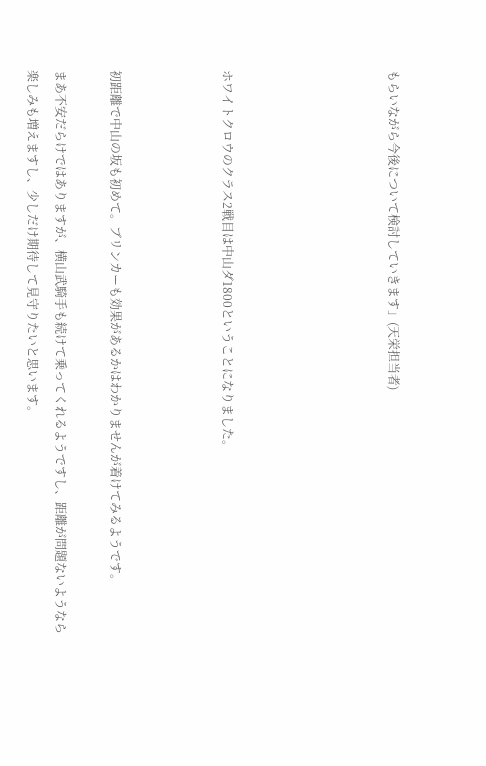もらいながら今後について検討していきます」(天栄担当者)





ホワイトクロウのクラス2戦目は中山ダ1800ということになりました。



初距離で中山の坂も初めて。ブリンカーも効果があるかはわかりませんが着けてみるようです。

まあ不安だらけではありますが、横山武騎手も続けて乗ってくれるようですし、距離が問題ないようなら楽しみも増えますし、少しだけ期待して見守りたいと思います。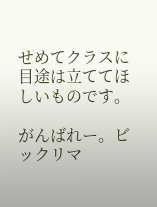せめてクラスに目途は立ててほしいものです。

がんばれー。ビックリマ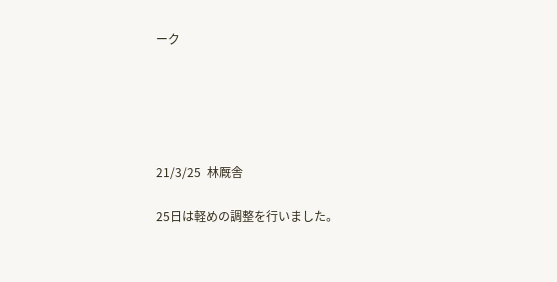ーク





21/3/25  林厩舎

25日は軽めの調整を行いました。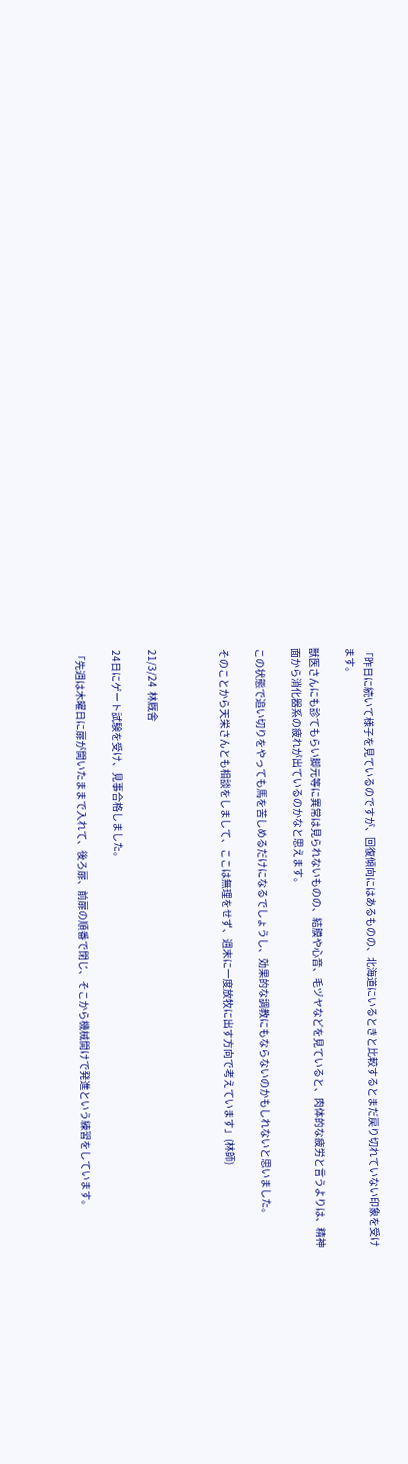「昨日に続いて様子を見ているのですが、回復傾向にはあるものの、北海道にいるときと比較するとまだ戻り切れていない印象を受けます。

獣医さんにも診てもらい脚元等に異常は見られないものの、結膜や心音、毛ヅヤなどを見ていると、肉体的な疲労と言うよりは、精神面から消化器系の疲れが出ているのかなと思えます。

この状態で追い切りをやっても馬を苦しめるだけになるでしょうし、効果的な調教にもならないのかもしれないと思いました。

そのことから天栄さんとも相談をしまして、ここは無理をせず、週末に一度放牧に出す方向で考えています」(林師)



21/3/24  林厩舎

24日にゲート試験を受け、見事合格しました。

「先週は木曜日に扉が開いたままで入れて、後ろ扉、前扉の順番で閉じ、そこから機械開けで発進という練習をしています。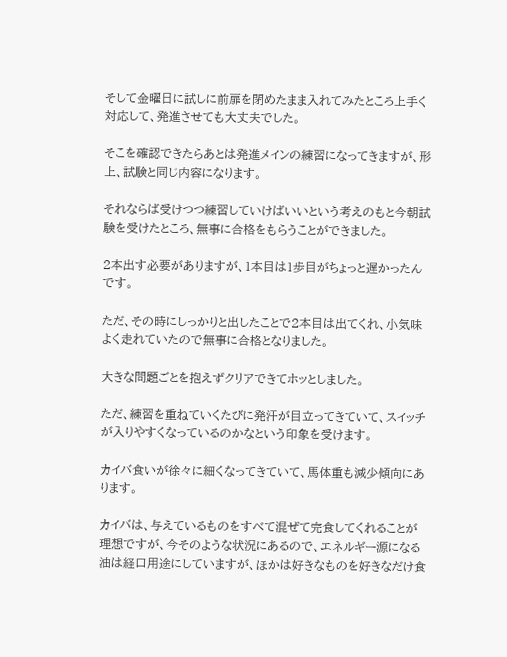そして金曜日に試しに前扉を閉めたまま入れてみたところ上手く対応して、発進させても大丈夫でした。

そこを確認できたらあとは発進メインの練習になってきますが、形上、試験と同じ内容になります。

それならば受けつつ練習していけばいいという考えのもと今朝試験を受けたところ、無事に合格をもらうことができました。

2本出す必要がありますが、1本目は1歩目がちょっと遅かったんです。

ただ、その時にしっかりと出したことで2本目は出てくれ、小気味よく走れていたので無事に合格となりました。

大きな問題ごとを抱えずクリアできてホッとしました。

ただ、練習を重ねていくたびに発汗が目立ってきていて、スイッチが入りやすくなっているのかなという印象を受けます。

カイバ食いが徐々に細くなってきていて、馬体重も減少傾向にあります。

カイバは、与えているものをすべて混ぜて完食してくれることが理想ですが、今そのような状況にあるので、エネルギー源になる油は経口用途にしていますが、ほかは好きなものを好きなだけ食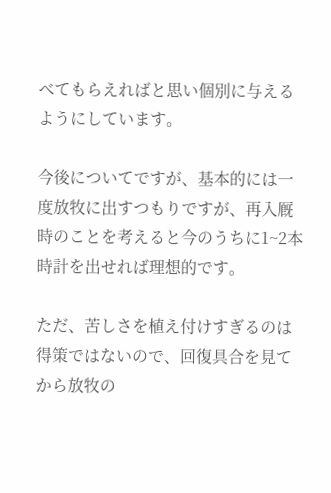べてもらえればと思い個別に与えるようにしています。

今後についてですが、基本的には一度放牧に出すつもりですが、再入厩時のことを考えると今のうちに1~2本時計を出せれば理想的です。

ただ、苦しさを植え付けすぎるのは得策ではないので、回復具合を見てから放牧の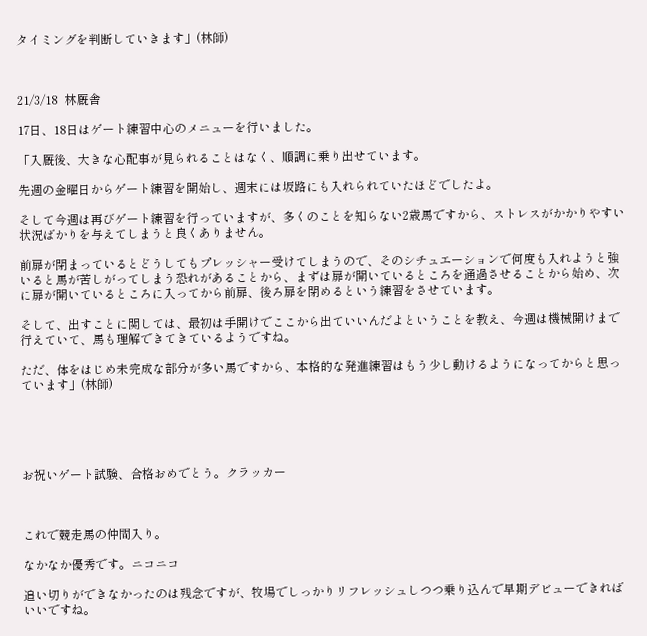タイミングを判断していきます」(林師)



21/3/18  林厩舎

17日、18日はゲート練習中心のメニューを行いました。

「入厩後、大きな心配事が見られることはなく、順調に乗り出せています。

先週の金曜日からゲート練習を開始し、週末には坂路にも入れられていたほどでしたよ。

そして今週は再びゲート練習を行っていますが、多くのことを知らない2歳馬ですから、ストレスがかかりやすい状況ばかりを与えてしまうと良くありません。

前扉が閉まっているとどうしてもプレッシャー受けてしまうので、そのシチュエーションで何度も入れようと強いると馬が苦しがってしまう恐れがあることから、まずは扉が開いているところを通過させることから始め、次に扉が開いているところに入ってから前扉、後ろ扉を閉めるという練習をさせています。

そして、出すことに関しては、最初は手開けでここから出ていいんだよということを教え、今週は機械開けまで行えていて、馬も理解できてきているようですね。

ただ、体をはじめ未完成な部分が多い馬ですから、本格的な発進練習はもう少し動けるようになってからと思っています」(林師)





お祝いゲート試験、合格おめでとう。クラッカー



これで競走馬の仲間入り。

なかなか優秀です。ニコニコ

追い切りができなかったのは残念ですが、牧場でしっかりリフレッシュしつつ乗り込んで早期デビューできればいいですね。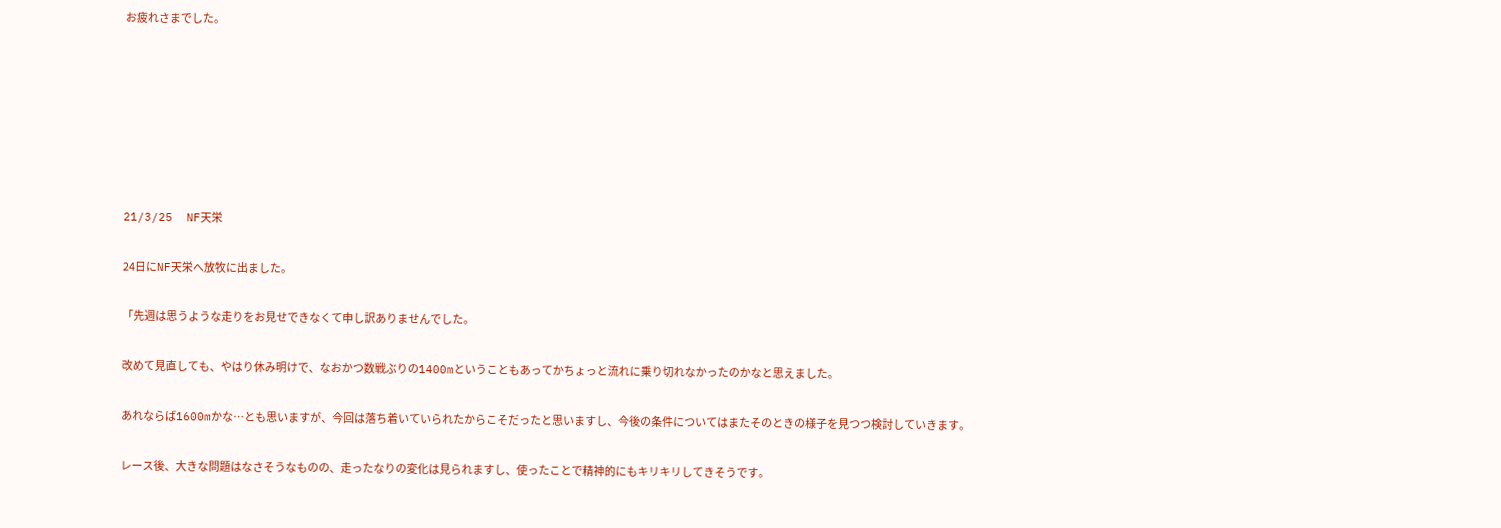お疲れさまでした。







21/3/25  NF天栄

24日にNF天栄へ放牧に出ました。

「先週は思うような走りをお見せできなくて申し訳ありませんでした。

改めて見直しても、やはり休み明けで、なおかつ数戦ぶりの1400mということもあってかちょっと流れに乗り切れなかったのかなと思えました。

あれならば1600mかな…とも思いますが、今回は落ち着いていられたからこそだったと思いますし、今後の条件についてはまたそのときの様子を見つつ検討していきます。

レース後、大きな問題はなさそうなものの、走ったなりの変化は見られますし、使ったことで精神的にもキリキリしてきそうです。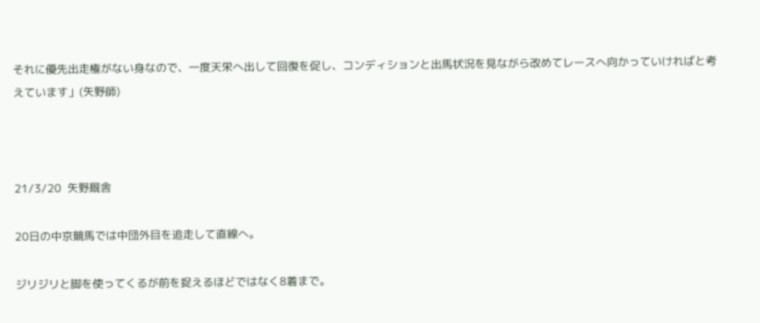それに優先出走権がない身なので、一度天栄へ出して回復を促し、コンディションと出馬状況を見ながら改めてレースへ向かっていければと考えています」(矢野師)



21/3/20  矢野厩舎

20日の中京競馬では中団外目を追走して直線へ。

ジリジリと脚を使ってくるが前を捉えるほどではなく8着まで。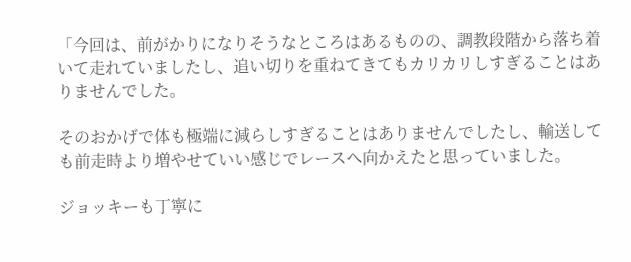「今回は、前がかりになりそうなところはあるものの、調教段階から落ち着いて走れていましたし、追い切りを重ねてきてもカリカリしすぎることはありませんでした。

そのおかげで体も極端に減らしすぎることはありませんでしたし、輸送しても前走時より増やせていい感じでレースへ向かえたと思っていました。

ジョッキーも丁寧に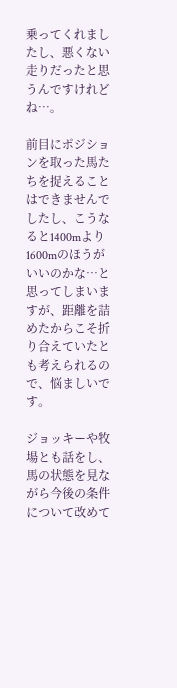乗ってくれましたし、悪くない走りだったと思うんですけれどね…。

前目にポジションを取った馬たちを捉えることはできませんでしたし、こうなると1400mより1600mのほうがいいのかな…と思ってしまいますが、距離を詰めたからこそ折り合えていたとも考えられるので、悩ましいです。

ジョッキーや牧場とも話をし、馬の状態を見ながら今後の条件について改めて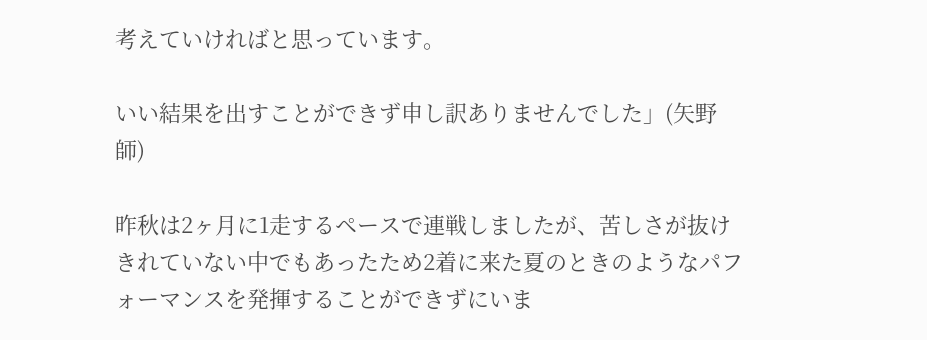考えていければと思っています。

いい結果を出すことができず申し訳ありませんでした」(矢野師)

昨秋は2ヶ月に1走するペースで連戦しましたが、苦しさが抜けきれていない中でもあったため2着に来た夏のときのようなパフォーマンスを発揮することができずにいま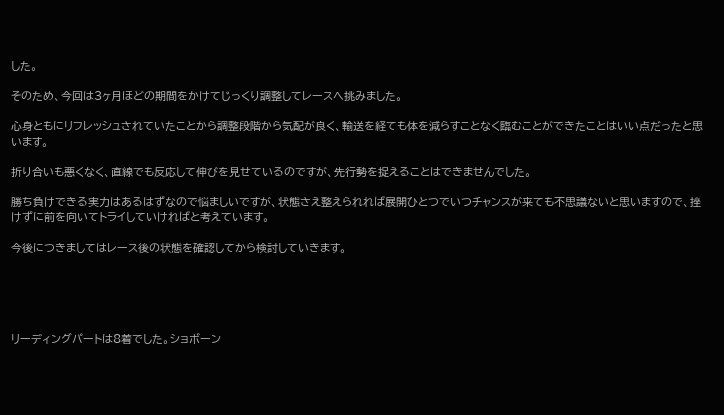した。

そのため、今回は3ヶ月ほどの期間をかけてじっくり調整してレースへ挑みました。

心身ともにリフレッシュされていたことから調整段階から気配が良く、輸送を経ても体を減らすことなく臨むことができたことはいい点だったと思います。

折り合いも悪くなく、直線でも反応して伸びを見せているのですが、先行勢を捉えることはできませんでした。

勝ち負けできる実力はあるはずなので悩ましいですが、状態さえ整えられれば展開ひとつでいつチャンスが来ても不思議ないと思いますので、挫けずに前を向いてトライしていければと考えています。

今後につきましてはレース後の状態を確認してから検討していきます。





リーディングパートは8着でした。ショボーン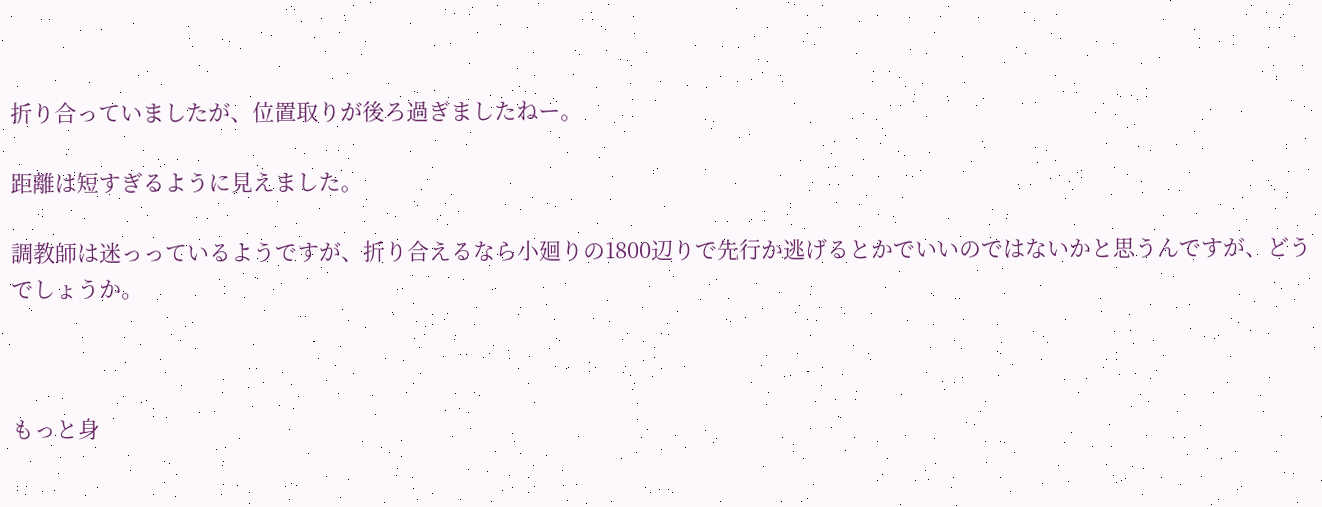折り合っていましたが、位置取りが後ろ過ぎましたねー。

距離は短すぎるように見えました。

調教師は迷っっているようですが、折り合えるなら小廻りの1800辺りで先行か逃げるとかでいいのではないかと思うんですが、どうでしょうか。



もっと身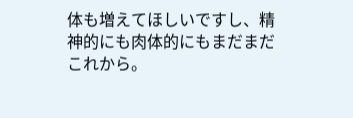体も増えてほしいですし、精神的にも肉体的にもまだまだこれから。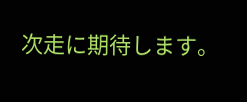次走に期待します。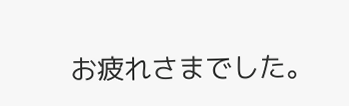お疲れさまでした。